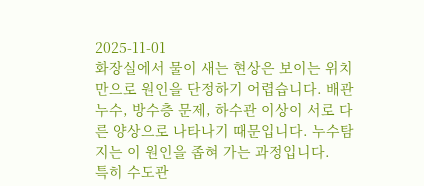2025-11-01
화장실에서 물이 새는 현상은 보이는 위치만으로 원인을 단정하기 어렵습니다. 배관 누수, 방수층 문제, 하수관 이상이 서로 다른 양상으로 나타나기 때문입니다. 누수탐지는 이 원인을 좁혀 가는 과정입니다.
특히 수도관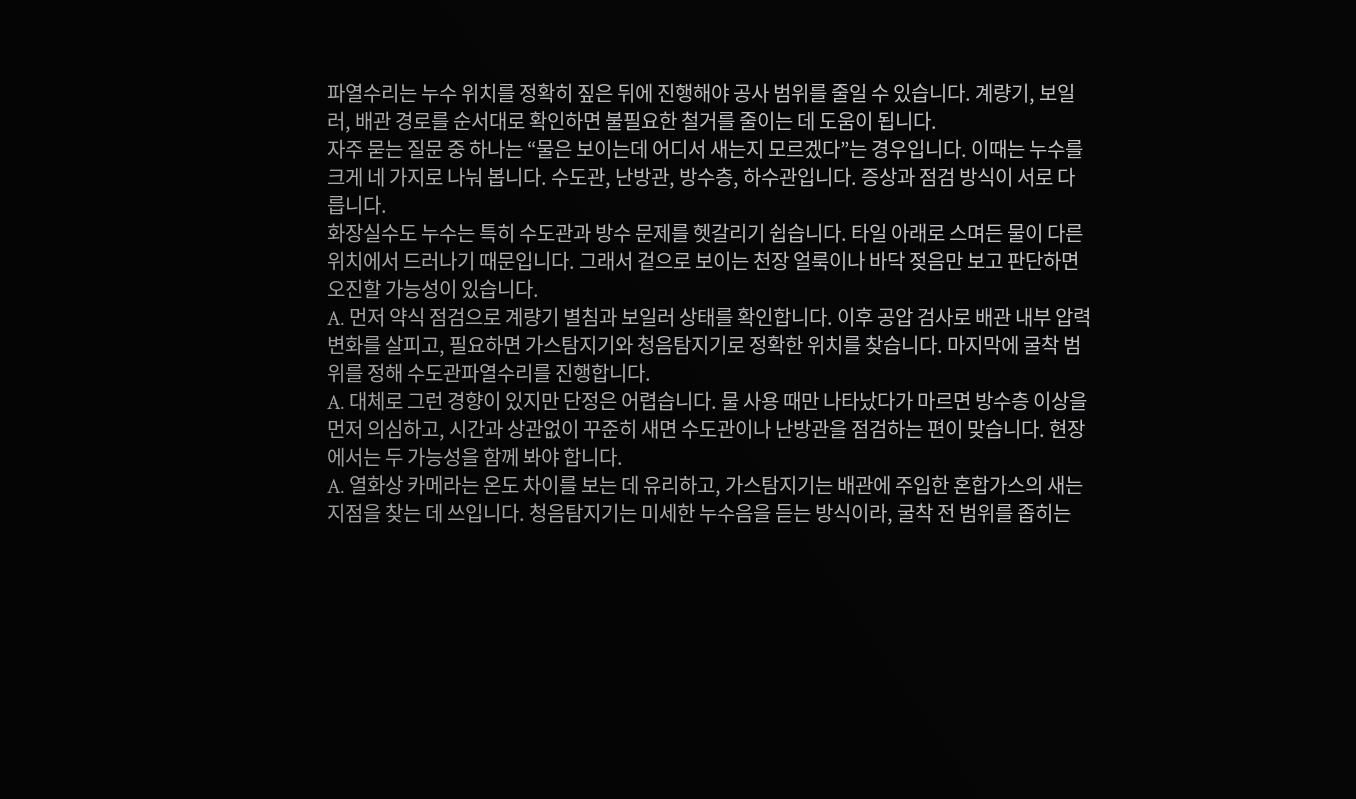파열수리는 누수 위치를 정확히 짚은 뒤에 진행해야 공사 범위를 줄일 수 있습니다. 계량기, 보일러, 배관 경로를 순서대로 확인하면 불필요한 철거를 줄이는 데 도움이 됩니다.
자주 묻는 질문 중 하나는 “물은 보이는데 어디서 새는지 모르겠다”는 경우입니다. 이때는 누수를 크게 네 가지로 나눠 봅니다. 수도관, 난방관, 방수층, 하수관입니다. 증상과 점검 방식이 서로 다릅니다.
화장실수도 누수는 특히 수도관과 방수 문제를 헷갈리기 쉽습니다. 타일 아래로 스며든 물이 다른 위치에서 드러나기 때문입니다. 그래서 겉으로 보이는 천장 얼룩이나 바닥 젖음만 보고 판단하면 오진할 가능성이 있습니다.
A. 먼저 약식 점검으로 계량기 별침과 보일러 상태를 확인합니다. 이후 공압 검사로 배관 내부 압력 변화를 살피고, 필요하면 가스탐지기와 청음탐지기로 정확한 위치를 찾습니다. 마지막에 굴착 범위를 정해 수도관파열수리를 진행합니다.
A. 대체로 그런 경향이 있지만 단정은 어렵습니다. 물 사용 때만 나타났다가 마르면 방수층 이상을 먼저 의심하고, 시간과 상관없이 꾸준히 새면 수도관이나 난방관을 점검하는 편이 맞습니다. 현장에서는 두 가능성을 함께 봐야 합니다.
A. 열화상 카메라는 온도 차이를 보는 데 유리하고, 가스탐지기는 배관에 주입한 혼합가스의 새는 지점을 찾는 데 쓰입니다. 청음탐지기는 미세한 누수음을 듣는 방식이라, 굴착 전 범위를 좁히는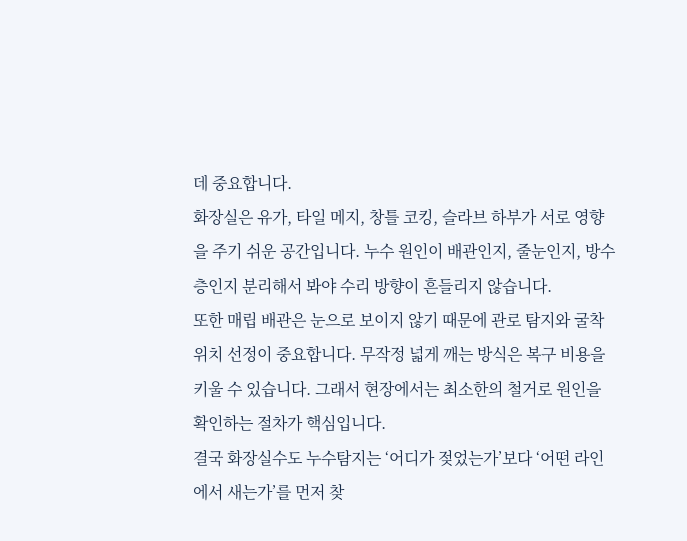데 중요합니다.
화장실은 유가, 타일 메지, 창틀 코킹, 슬라브 하부가 서로 영향을 주기 쉬운 공간입니다. 누수 원인이 배관인지, 줄눈인지, 방수층인지 분리해서 봐야 수리 방향이 흔들리지 않습니다.
또한 매립 배관은 눈으로 보이지 않기 때문에 관로 탐지와 굴착 위치 선정이 중요합니다. 무작정 넓게 깨는 방식은 복구 비용을 키울 수 있습니다. 그래서 현장에서는 최소한의 철거로 원인을 확인하는 절차가 핵심입니다.
결국 화장실수도 누수탐지는 ‘어디가 젖었는가’보다 ‘어떤 라인에서 새는가’를 먼저 찾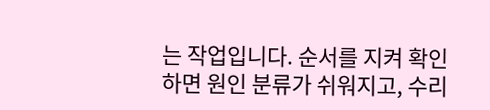는 작업입니다. 순서를 지켜 확인하면 원인 분류가 쉬워지고, 수리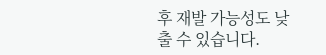후 재발 가능성도 낮출 수 있습니다.